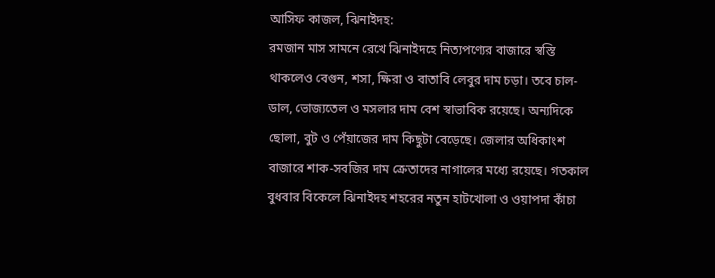আসিফ কাজল, ঝিনাইদহ:
রমজান মাস সামনে রেখে ঝিনাইদহে নিত্যপণ্যের বাজারে স্বস্তি থাকলেও বেগুন, শসা, ক্ষিরা ও বাতাবি লেবুর দাম চড়া। তবে চাল-ডাল, ভোজ্যতেল ও মসলার দাম বেশ স্বাভাবিক রয়েছে। অন্যদিকে ছোলা, বুট ও পেঁয়াজের দাম কিছুটা বেড়েছে। জেলার অধিকাংশ বাজারে শাক-সবজির দাম ক্রেতাদের নাগালের মধ্যে রয়েছে। গতকাল বুধবার বিকেলে ঝিনাইদহ শহরের নতুন হাটখোলা ও ওয়াপদা কাঁচা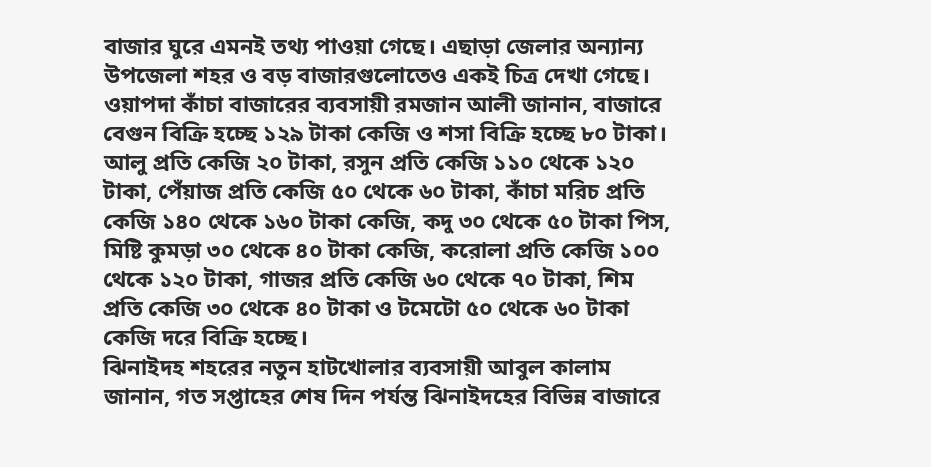বাজার ঘুরে এমনই তথ্য পাওয়া গেছে। এছাড়া জেলার অন্যান্য উপজেলা শহর ও বড় বাজারগুলোতেও একই চিত্র দেখা গেছে।
ওয়াপদা কাঁচা বাজারের ব্যবসায়ী রমজান আলী জানান, বাজারে বেগুন বিক্রি হচ্ছে ১২৯ টাকা কেজি ও শসা বিক্রি হচ্ছে ৮০ টাকা। আলু প্রতি কেজি ২০ টাকা, রসুন প্রতি কেজি ১১০ থেকে ১২০ টাকা, পেঁয়াজ প্রতি কেজি ৫০ থেকে ৬০ টাকা, কাঁচা মরিচ প্রতি কেজি ১৪০ থেকে ১৬০ টাকা কেজি, কদু ৩০ থেকে ৫০ টাকা পিস, মিষ্টি কুমড়া ৩০ থেকে ৪০ টাকা কেজি, করোলা প্রতি কেজি ১০০ থেকে ১২০ টাকা, গাজর প্রতি কেজি ৬০ থেকে ৭০ টাকা, শিম প্রতি কেজি ৩০ থেকে ৪০ টাকা ও টমেটো ৫০ থেকে ৬০ টাকা কেজি দরে বিক্রি হচ্ছে।
ঝিনাইদহ শহরের নতুন হাটখোলার ব্যবসায়ী আবুল কালাম জানান, গত সপ্তাহের শেষ দিন পর্যন্ত ঝিনাইদহের বিভিন্ন বাজারে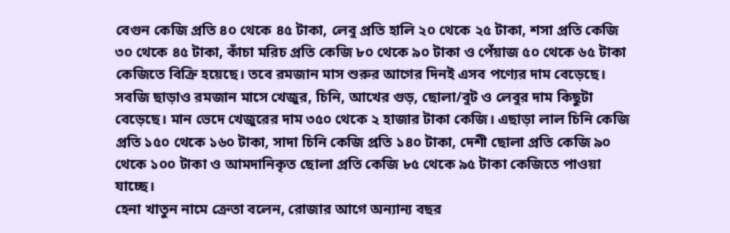বেগুন কেজি প্রতি ৪০ থেকে ৪৫ টাকা, লেবু প্রতি হালি ২০ থেকে ২৫ টাকা, শসা প্রতি কেজি ৩০ থেকে ৪৫ টাকা, কাঁচা মরিচ প্রতি কেজি ৮০ থেকে ৯০ টাকা ও পেঁয়াজ ৫০ থেকে ৬৫ টাকা কেজিতে বিক্রি হয়েছে। তবে রমজান মাস শুরুর আগের দিনই এসব পণ্যের দাম বেড়েছে।
সবজি ছাড়াও রমজান মাসে খেজুর, চিনি, আখের গুড়, ছোলা/বুট ও লেবুর দাম কিছুটা বেড়েছে। মান ভেদে খেজুরের দাম ৩৫০ থেকে ২ হাজার টাকা কেজি। এছাড়া লাল চিনি কেজি প্রতি ১৫০ থেকে ১৬০ টাকা, সাদা চিনি কেজি প্রতি ১৪০ টাকা, দেশী ছোলা প্রতি কেজি ৯০ থেকে ১০০ টাকা ও আমদানিকৃত ছোলা প্রতি কেজি ৮৫ থেকে ৯৫ টাকা কেজিতে পাওয়া যাচ্ছে।
হেনা খাতুন নামে ক্রেতা বলেন, রোজার আগে অন্যান্য বছর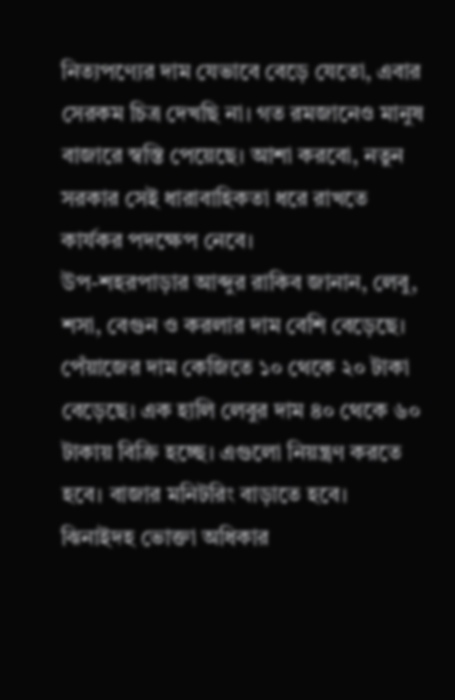নিত্যপণ্যের দাম যেভাবে বেড়ে যেতো, এবার সেরকম চিত্র দেখছি না। গত রমজানেও মানুষ বাজারে স্বস্তি পেয়েছে। আশা করবো, নতুন সরকার সেই ধারাবাহিকতা ধরে রাখতে কার্যকর পদক্ষেপ নেবে।
উপ-শহরপাড়ার আব্দুর রাকিব জানান, লেবু, শসা, বেগুন ও করলার দাম বেশি বেড়েছে। পেঁয়াজের দাম কেজিতে ১০ থেকে ২০ টাকা বেড়েছে। এক হালি লেবুর দাম ৪০ থেকে ৬০ টাকায় বিক্রি হচ্ছে। এগুলো নিয়ন্ত্রণ করতে হবে। বাজার মনিটরিং বাড়াতে হবে।
ঝিনাইদহ ভোক্তা অধিকার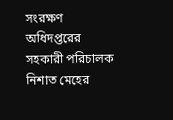সংরক্ষণ অধিদপ্তরের সহকারী পরিচালক নিশাত মেহের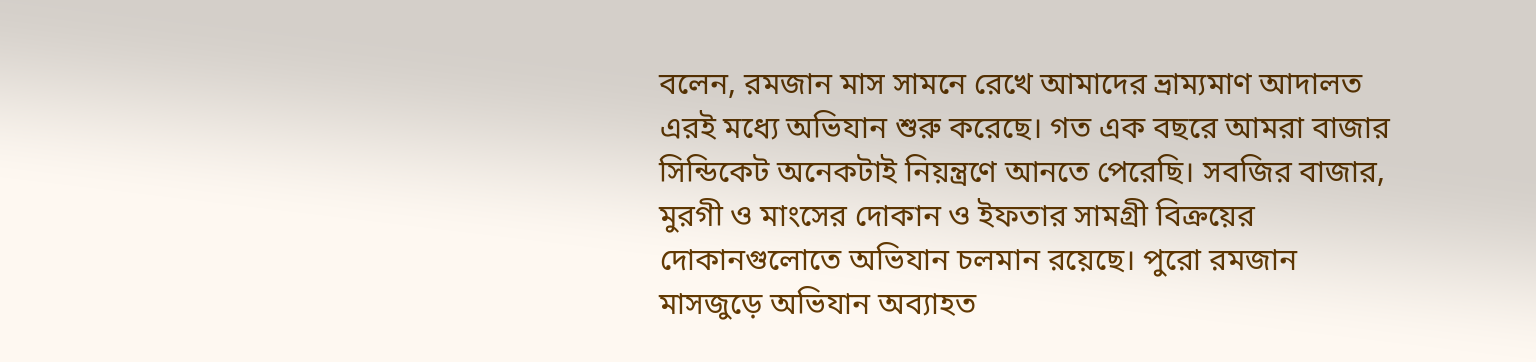বলেন, রমজান মাস সামনে রেখে আমাদের ভ্রাম্যমাণ আদালত এরই মধ্যে অভিযান শুরু করেছে। গত এক বছরে আমরা বাজার সিন্ডিকেট অনেকটাই নিয়ন্ত্রণে আনতে পেরেছি। সবজির বাজার, মুরগী ও মাংসের দোকান ও ইফতার সামগ্রী বিক্রয়ের দোকানগুলোতে অভিযান চলমান রয়েছে। পুরো রমজান মাসজুড়ে অভিযান অব্যাহত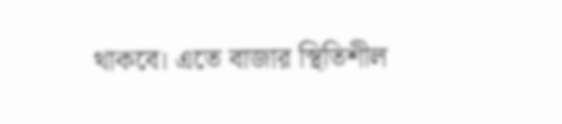থাকবে। এতে বাজার স্থিতিশীল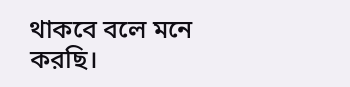থাকবে বলে মনে করছি।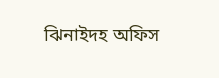ঝিনাইদহ অফিস